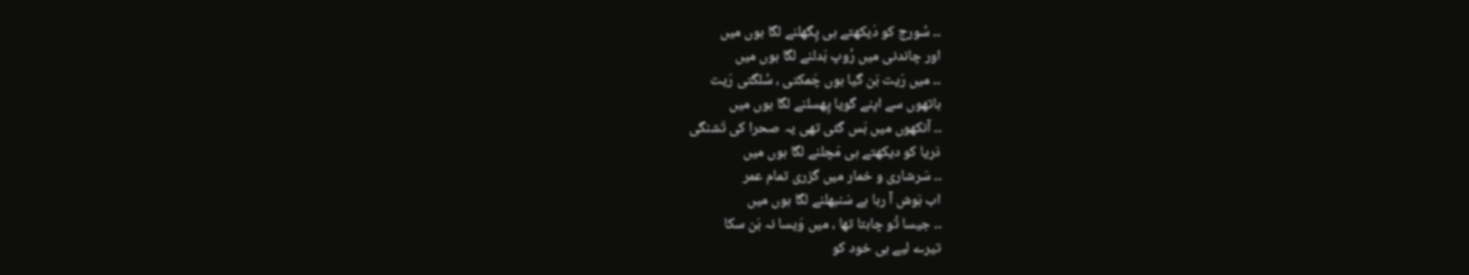۔۔ سُورج کو دَیکھتے ہی پِگھلنے لگا ہوں میں
اور چاندنی میں رُوپ بَدلنے لگا ہوں میں
۔۔ میں رَیت بٙن گیا ہوں چَمکتی ، سُلگتی رَیت
ہاتھوں سے اپنے گویا پِھسلنے لگا ہوں میں
۔۔ آنکھوں میں بَس گئی تھی یہ صحرا کی تَشنگی
دٙریا کو دیکھتے ہی مَچلنے لگا ہوں میں
۔۔ سَرشاری و خمار میں گزری تمام عمر
اب ہٙوش آ رہا ہے سَنبھلنے لگا ہوں میں
۔۔ جیسا تُو چاہتا تھا ، میں وَیسا نہ بَن سکا
تیرے لیے ہی خود کو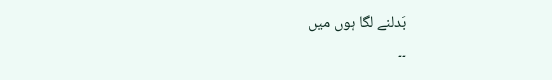بَدلنے لگا ہوں میں
۔۔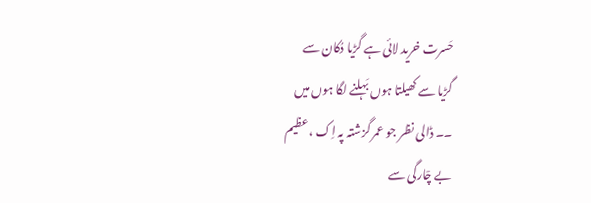حَسرت خرید لائی ہے گڑیا دُکان سے
گڑیا سے کھیلتا ہوں بَہلنے لگا ہوں میں
۔۔ ڈالی نظر جو عمر گزشتہ پہ اِک ، عظیم
بے چٙارگی سے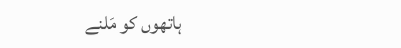ہاتھوں کو مَلنے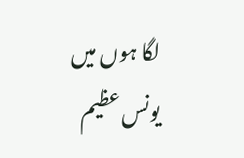لگا ہوں میں
یونس عظیم